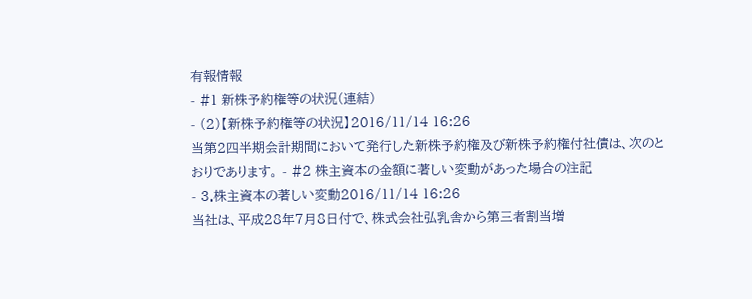有報情報
- #1 新株予約権等の状況(連結)
- (2)【新株予約権等の状況】2016/11/14 16:26
当第2四半期会計期間において発行した新株予約権及び新株予約権付社債は、次のとおりであります。 - #2 株主資本の金額に著しい変動があった場合の注記
- 3.株主資本の著しい変動2016/11/14 16:26
当社は、平成28年7月8日付で、株式会社弘乳舎から第三者割当増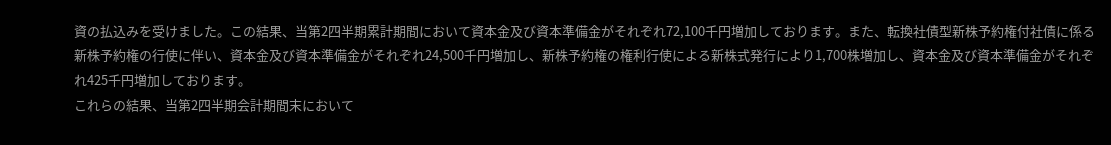資の払込みを受けました。この結果、当第2四半期累計期間において資本金及び資本準備金がそれぞれ72,100千円増加しております。また、転換社債型新株予約権付社債に係る新株予約権の行使に伴い、資本金及び資本準備金がそれぞれ24,500千円増加し、新株予約権の権利行使による新株式発行により1,700株増加し、資本金及び資本準備金がそれぞれ425千円増加しております。
これらの結果、当第2四半期会計期間末において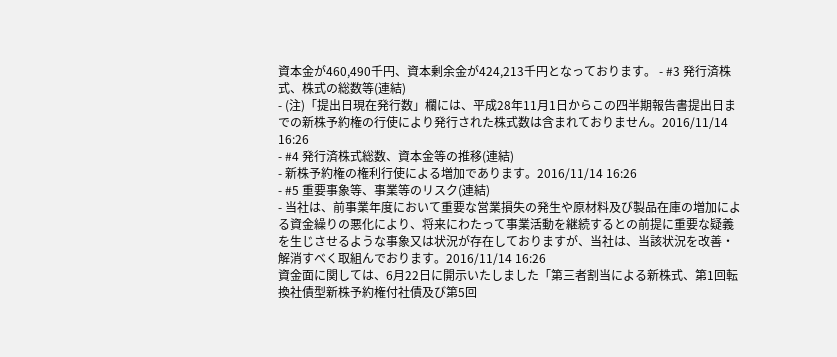資本金が460,490千円、資本剰余金が424,213千円となっております。 - #3 発行済株式、株式の総数等(連結)
- (注)「提出日現在発行数」欄には、平成28年11月1日からこの四半期報告書提出日までの新株予約権の行使により発行された株式数は含まれておりません。2016/11/14 16:26
- #4 発行済株式総数、資本金等の推移(連結)
- 新株予約権の権利行使による増加であります。2016/11/14 16:26
- #5 重要事象等、事業等のリスク(連結)
- 当社は、前事業年度において重要な営業損失の発生や原材料及び製品在庫の増加による資金繰りの悪化により、将来にわたって事業活動を継続するとの前提に重要な疑義を生じさせるような事象又は状況が存在しておりますが、当社は、当該状況を改善・解消すべく取組んでおります。2016/11/14 16:26
資金面に関しては、6月22日に開示いたしました「第三者割当による新株式、第1回転換社債型新株予約権付社債及び第5回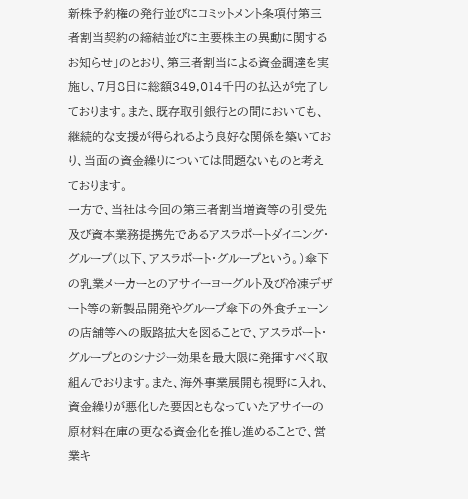新株予約権の発行並びにコミットメント条項付第三者割当契約の締結並びに主要株主の異動に関するお知らせ」のとおり、第三者割当による資金調達を実施し、7月8日に総額349,014千円の払込が完了しております。また、既存取引銀行との間においても、継続的な支援が得られるよう良好な関係を築いており、当面の資金繰りについては問題ないものと考えております。
一方で、当社は今回の第三者割当増資等の引受先及び資本業務提携先であるアスラポートダイニング・グループ(以下、アスラポート・グループという。)傘下の乳業メーカーとのアサイーヨーグルト及び冷凍デザート等の新製品開発やグループ傘下の外食チェーンの店舗等への販路拡大を図ることで、アスラポート・グループとのシナジー効果を最大限に発揮すべく取組んでおります。また、海外事業展開も視野に入れ、資金繰りが悪化した要因ともなっていたアサイーの原材料在庫の更なる資金化を推し進めることで、営業キ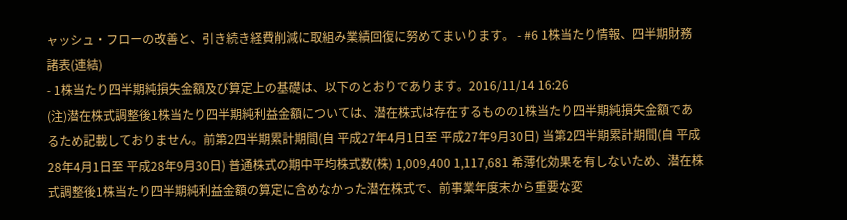ャッシュ・フローの改善と、引き続き経費削減に取組み業績回復に努めてまいります。 - #6 1株当たり情報、四半期財務諸表(連結)
- 1株当たり四半期純損失金額及び算定上の基礎は、以下のとおりであります。2016/11/14 16:26
(注)潜在株式調整後1株当たり四半期純利益金額については、潜在株式は存在するものの1株当たり四半期純損失金額であるため記載しておりません。前第2四半期累計期間(自 平成27年4月1日至 平成27年9月30日) 当第2四半期累計期間(自 平成28年4月1日至 平成28年9月30日) 普通株式の期中平均株式数(株) 1,009,400 1,117,681 希薄化効果を有しないため、潜在株式調整後1株当たり四半期純利益金額の算定に含めなかった潜在株式で、前事業年度末から重要な変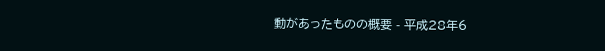動があったものの概要 - 平成28年6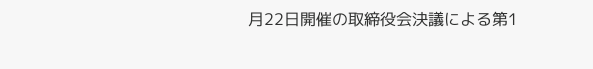月22日開催の取締役会決議による第1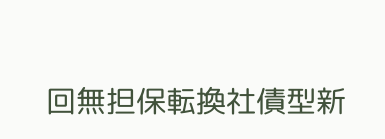回無担保転換社債型新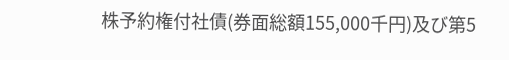株予約権付社債(券面総額155,000千円)及び第5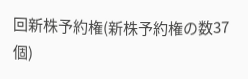回新株予約権(新株予約権の数37個)